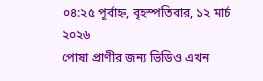০৪:২৫ পূর্বাহ্ন, বৃহস্পতিবার, ১২ মার্চ ২০২৬
পোষা প্রাণীর জন্য ভিডিও এখন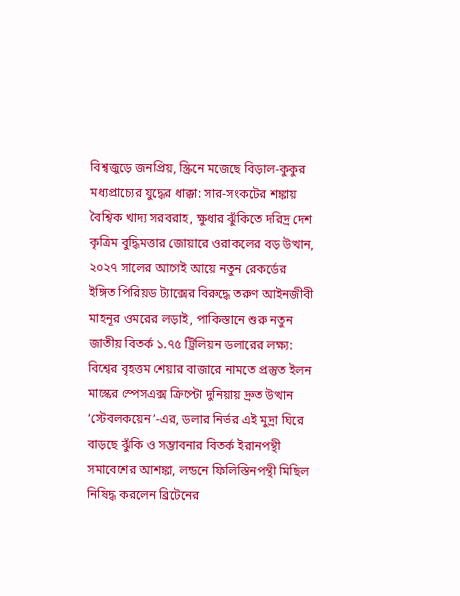বিশ্বজুড়ে জনপ্রিয়, স্ক্রিনে মজেছে বিড়াল-কুকুর মধ্যপ্রাচ্যের যুদ্ধের ধাক্কা: সার-সংকটের শঙ্কায় বৈশ্বিক খাদ্য সরবরাহ, ক্ষুধার ঝুঁকিতে দরিদ্র দেশ কৃত্রিম বুদ্ধিমত্তার জোয়ারে ওরাকলের বড় উত্থান, ২০২৭ সালের আগেই আয়ে নতুন রেকর্ডের ইঙ্গিত পিরিয়ড ট্যাক্সের বিরুদ্ধে তরুণ আইনজীবী মাহনূর ওমরের লড়াই, পাকিস্তানে শুরু নতুন জাতীয় বিতর্ক ১.৭৫ ট্রিলিয়ন ডলারের লক্ষ্য: বিশ্বের বৃহত্তম শেয়ার বাজারে নামতে প্রস্তুত ইলন মাস্কের স্পেসএক্স ক্রিপ্টো দুনিয়ায় দ্রুত উত্থান ‘স্টেবলকয়েন’-এর, ডলার নির্ভর এই মুদ্রা ঘিরে বাড়ছে ঝুঁকি ও সম্ভাবনার বিতর্ক ইরানপন্থী সমাবেশের আশঙ্কা, লন্ডনে ফিলিস্তিনপন্থী মিছিল নিষিদ্ধ করলেন ব্রিটেনের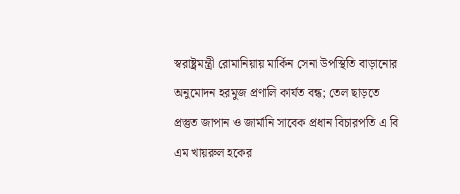স্বরাষ্ট্রমন্ত্রী রোমানিয়ায় মার্কিন সেনা উপস্থিতি বাড়ানোর অনুমোদন হরমুজ প্রণালি কার্যত বন্ধ; তেল ছাড়তে প্রস্তুত জাপান ও জার্মানি সাবেক প্রধান বিচারপতি এ বি এম খায়রুল হকের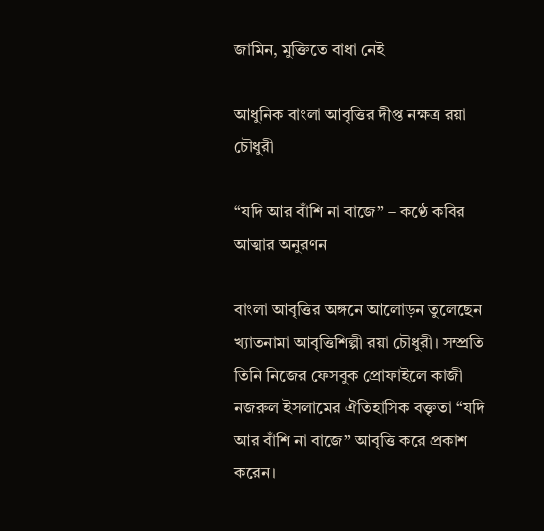জামিন, মুক্তিতে বাধা নেই

আধুনিক বাংলা আবৃত্তির দীপ্ত নক্ষত্র রয়া চৌধুরী

“যদি আর বাঁশি না বাজে” – কণ্ঠে কবির আত্মার অনুরণন

বাংলা আবৃত্তির অঙ্গনে আলোড়ন তুলেছেন খ্যাতনামা আবৃত্তিশিল্পী রয়া চৌধুরী। সম্প্রতি তিনি নিজের ফেসবুক প্রোফাইলে কাজী নজরুল ইসলামের ঐতিহাসিক বক্তৃতা “যদি আর বাঁশি না বাজে” আবৃত্তি করে প্রকাশ করেন।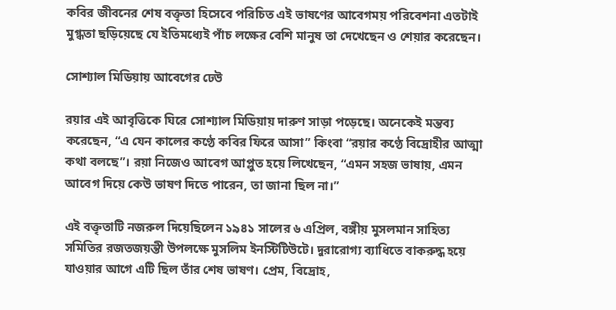কবির জীবনের শেষ বক্তৃতা হিসেবে পরিচিত এই ভাষণের আবেগময় পরিবেশনা এতটাই মুগ্ধতা ছড়িয়েছে যে ইতিমধ্যেই পাঁচ লক্ষের বেশি মানুষ তা দেখেছেন ও শেয়ার করেছেন।

সোশ্যাল মিডিয়ায় আবেগের ঢেউ

রয়ার এই আবৃত্তিকে ঘিরে সোশ্যাল মিডিয়ায় দারুণ সাড়া পড়েছে। অনেকেই মন্তব্য করেছেন, “এ যেন কালের কণ্ঠে কবির ফিরে আসা” কিংবা “রয়ার কণ্ঠে বিদ্রোহীর আত্মা কথা বলছে”। রয়া নিজেও আবেগ আপ্লুত হয়ে লিখেছেন, “এমন সহজ ভাষায়, এমন আবেগ দিয়ে কেউ ভাষণ দিতে পারেন, তা জানা ছিল না।”

এই বক্তৃতাটি নজরুল দিয়েছিলেন ১৯৪১ সালের ৬ এপ্রিল, বঙ্গীয় মুসলমান সাহিত্য সমিতির রজতজয়ন্তী উপলক্ষে মুসলিম ইনস্টিটিউটে। দুরারোগ্য ব্যাধিতে বাকরুদ্ধ হয়ে যাওয়ার আগে এটি ছিল তাঁর শেষ ভাষণ। প্রেম, বিদ্রোহ,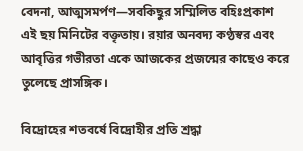বেদনা, আত্মসমর্পণ—সবকিছুর সম্মিলিত বহিঃপ্রকাশ এই ছয় মিনিটের বক্তৃতায়। রয়ার অনবদ্য কণ্ঠস্বর এবং আবৃত্তির গভীরতা একে আজকের প্রজন্মের কাছেও করে তুলেছে প্রাসঙ্গিক।

বিদ্রোহের শতবর্ষে বিদ্রোহীর প্রতি শ্রদ্ধা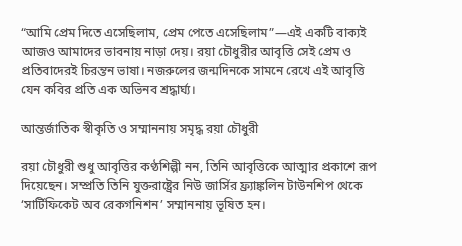“আমি প্রেম দিতে এসেছিলাম, প্রেম পেতে এসেছিলাম”—এই একটি বাক্যই আজও আমাদের ভাবনায় নাড়া দেয়। রয়া চৌধুরীর আবৃত্তি সেই প্রেম ও প্রতিবাদেরই চিরন্তন ভাষা। নজরুলের জন্মদিনকে সামনে রেখে এই আবৃত্তি যেন কবির প্রতি এক অভিনব শ্রদ্ধার্ঘ্য।

আন্তর্জাতিক স্বীকৃতি ও সম্মাননায় সমৃদ্ধ রয়া চৌধুরী

রয়া চৌধুরী শুধু আবৃত্তির কণ্ঠশিল্পী নন, তিনি আবৃত্তিকে আত্মার প্রকাশে রূপ দিয়েছেন। সম্প্রতি তিনি যুক্তরাষ্ট্রের নিউ জার্সির ফ্র্যাঙ্কলিন টাউনশিপ থেকে ‘সার্টিফিকেট অব রেকগনিশন’ সম্মাননায় ভূষিত হন।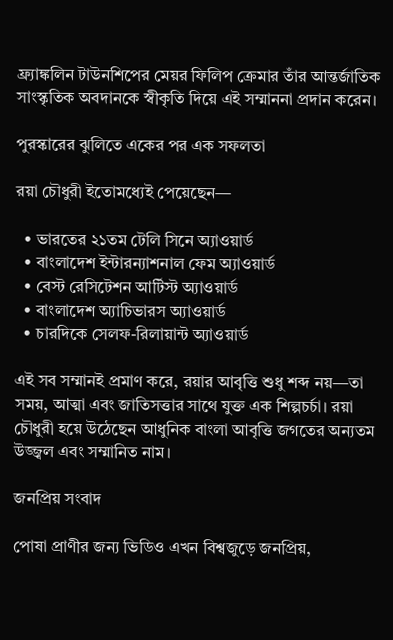ফ্র্যাঙ্কলিন টাউনশিপের মেয়র ফিলিপ ক্রেমার তাঁর আন্তর্জাতিক সাংস্কৃতিক অবদানকে স্বীকৃতি দিয়ে এই সম্মাননা প্রদান করেন।

পুরস্কারের ঝুলিতে একের পর এক সফলতা

রয়া চৌধুরী ইতোমধ্যেই পেয়েছেন—

  • ভারতের ২১তম টেলি সিনে অ্যাওয়ার্ড
  • বাংলাদেশ ইন্টারন্যাশনাল ফেম অ্যাওয়ার্ড
  • বেস্ট রেসিটেশন আর্টিস্ট অ্যাওয়ার্ড
  • বাংলাদেশ অ্যাচিভারস অ্যাওয়ার্ড
  • চারদিকে সেলফ-রিলায়ান্ট অ্যাওয়ার্ড

এই সব সম্মানই প্রমাণ করে, রয়ার আবৃত্তি শুধু শব্দ নয়—তা সময়, আত্মা এবং জাতিসত্তার সাথে যুক্ত এক শিল্পচর্চা। রয়া চৌধুরী হয়ে উঠেছেন আধুনিক বাংলা আবৃত্তি জগতের অন্যতম উজ্জ্বল এবং সম্মানিত নাম।

জনপ্রিয় সংবাদ

পোষা প্রাণীর জন্য ভিডিও এখন বিশ্বজুড়ে জনপ্রিয়,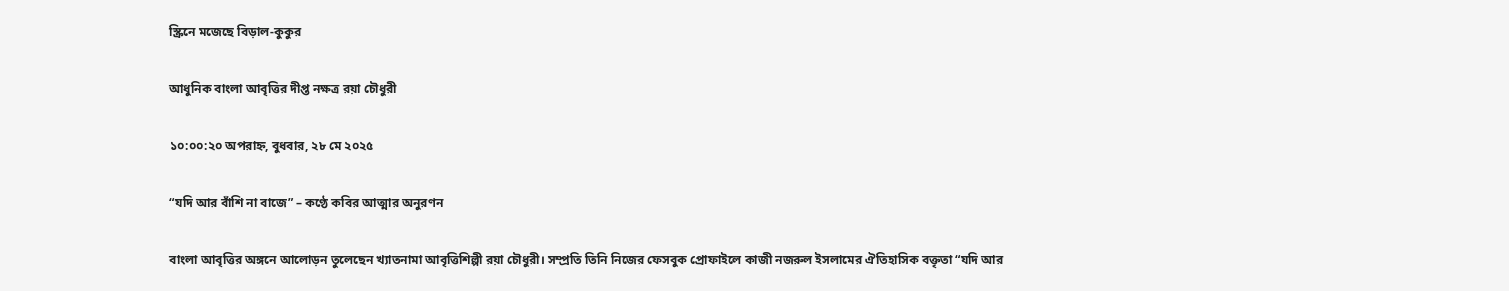স্ক্রিনে মজেছে বিড়াল-কুকুর

আধুনিক বাংলা আবৃত্তির দীপ্ত নক্ষত্র রয়া চৌধুরী

১০:০০:২০ অপরাহ্ন, বুধবার, ২৮ মে ২০২৫

“যদি আর বাঁশি না বাজে” – কণ্ঠে কবির আত্মার অনুরণন

বাংলা আবৃত্তির অঙ্গনে আলোড়ন তুলেছেন খ্যাতনামা আবৃত্তিশিল্পী রয়া চৌধুরী। সম্প্রতি তিনি নিজের ফেসবুক প্রোফাইলে কাজী নজরুল ইসলামের ঐতিহাসিক বক্তৃতা “যদি আর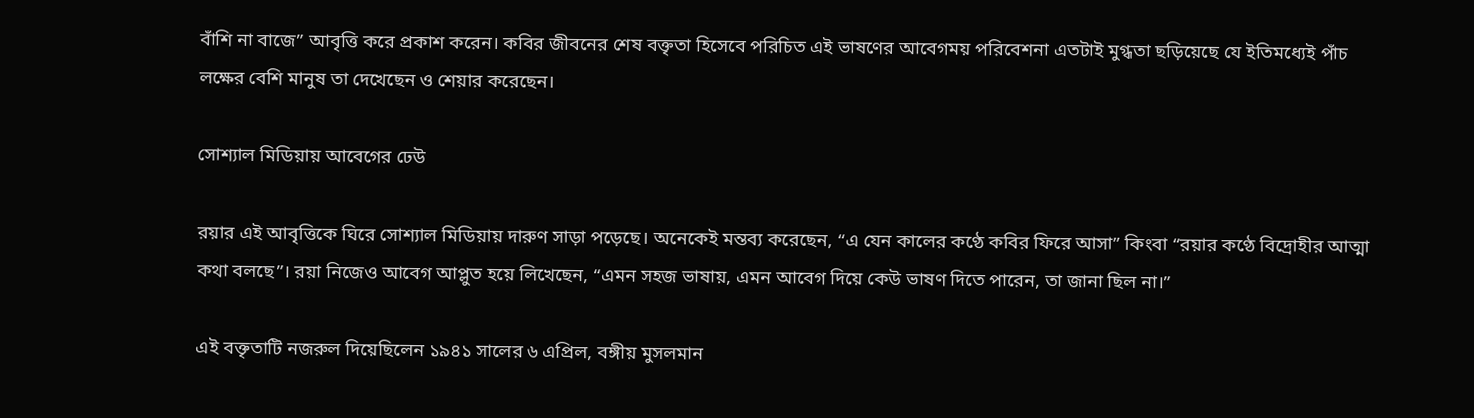বাঁশি না বাজে” আবৃত্তি করে প্রকাশ করেন। কবির জীবনের শেষ বক্তৃতা হিসেবে পরিচিত এই ভাষণের আবেগময় পরিবেশনা এতটাই মুগ্ধতা ছড়িয়েছে যে ইতিমধ্যেই পাঁচ লক্ষের বেশি মানুষ তা দেখেছেন ও শেয়ার করেছেন।

সোশ্যাল মিডিয়ায় আবেগের ঢেউ

রয়ার এই আবৃত্তিকে ঘিরে সোশ্যাল মিডিয়ায় দারুণ সাড়া পড়েছে। অনেকেই মন্তব্য করেছেন, “এ যেন কালের কণ্ঠে কবির ফিরে আসা” কিংবা “রয়ার কণ্ঠে বিদ্রোহীর আত্মা কথা বলছে”। রয়া নিজেও আবেগ আপ্লুত হয়ে লিখেছেন, “এমন সহজ ভাষায়, এমন আবেগ দিয়ে কেউ ভাষণ দিতে পারেন, তা জানা ছিল না।”

এই বক্তৃতাটি নজরুল দিয়েছিলেন ১৯৪১ সালের ৬ এপ্রিল, বঙ্গীয় মুসলমান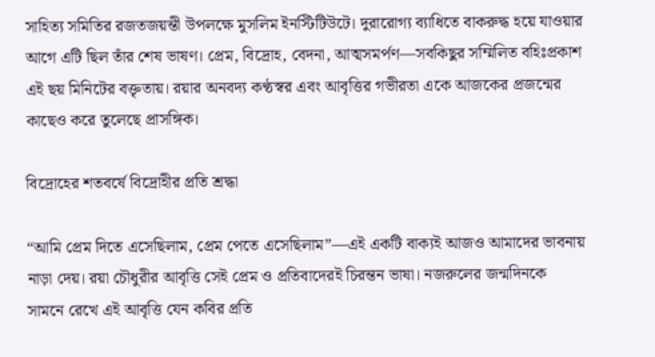সাহিত্য সমিতির রজতজয়ন্তী উপলক্ষে মুসলিম ইনস্টিটিউটে। দুরারোগ্য ব্যাধিতে বাকরুদ্ধ হয়ে যাওয়ার আগে এটি ছিল তাঁর শেষ ভাষণ। প্রেম, বিদ্রোহ, বেদনা, আত্মসমর্পণ—সবকিছুর সম্মিলিত বহিঃপ্রকাশ এই ছয় মিনিটের বক্তৃতায়। রয়ার অনবদ্য কণ্ঠস্বর এবং আবৃত্তির গভীরতা একে আজকের প্রজন্মের কাছেও করে তুলেছে প্রাসঙ্গিক।

বিদ্রোহের শতবর্ষে বিদ্রোহীর প্রতি শ্রদ্ধা

“আমি প্রেম দিতে এসেছিলাম, প্রেম পেতে এসেছিলাম”—এই একটি বাক্যই আজও আমাদের ভাবনায় নাড়া দেয়। রয়া চৌধুরীর আবৃত্তি সেই প্রেম ও প্রতিবাদেরই চিরন্তন ভাষা। নজরুলের জন্মদিনকে সামনে রেখে এই আবৃত্তি যেন কবির প্রতি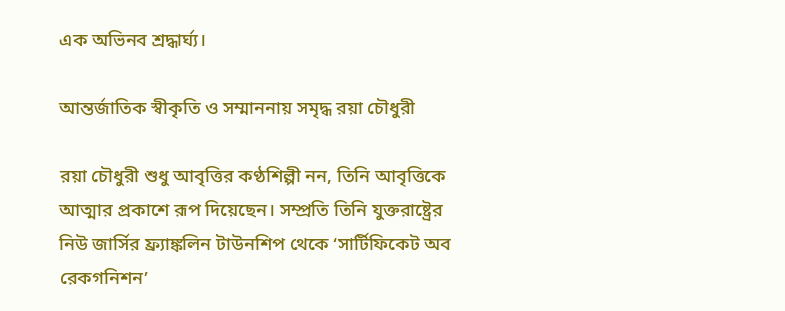এক অভিনব শ্রদ্ধার্ঘ্য।

আন্তর্জাতিক স্বীকৃতি ও সম্মাননায় সমৃদ্ধ রয়া চৌধুরী

রয়া চৌধুরী শুধু আবৃত্তির কণ্ঠশিল্পী নন, তিনি আবৃত্তিকে আত্মার প্রকাশে রূপ দিয়েছেন। সম্প্রতি তিনি যুক্তরাষ্ট্রের নিউ জার্সির ফ্র্যাঙ্কলিন টাউনশিপ থেকে ‘সার্টিফিকেট অব রেকগনিশন’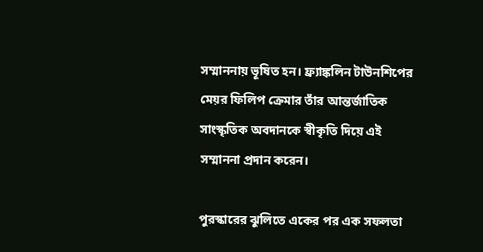সম্মাননায় ভূষিত হন। ফ্র্যাঙ্কলিন টাউনশিপের মেয়র ফিলিপ ক্রেমার তাঁর আন্তর্জাতিক সাংস্কৃতিক অবদানকে স্বীকৃতি দিয়ে এই সম্মাননা প্রদান করেন।

পুরস্কারের ঝুলিতে একের পর এক সফলতা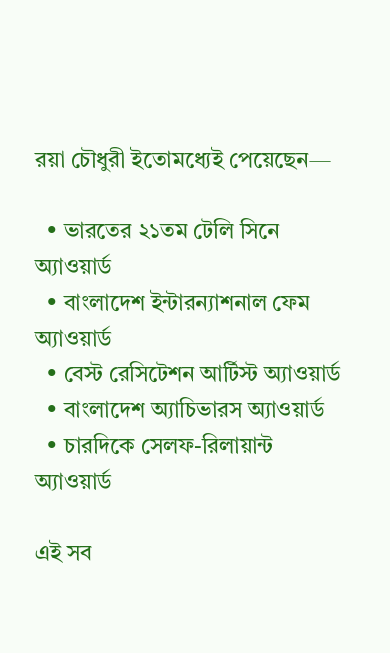রয়া চৌধুরী ইতোমধ্যেই পেয়েছেন—

  • ভারতের ২১তম টেলি সিনে অ্যাওয়ার্ড
  • বাংলাদেশ ইন্টারন্যাশনাল ফেম অ্যাওয়ার্ড
  • বেস্ট রেসিটেশন আর্টিস্ট অ্যাওয়ার্ড
  • বাংলাদেশ অ্যাচিভারস অ্যাওয়ার্ড
  • চারদিকে সেলফ-রিলায়ান্ট অ্যাওয়ার্ড

এই সব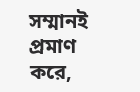সম্মানই প্রমাণ করে,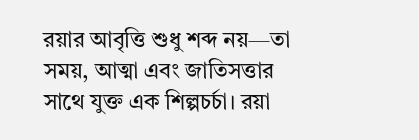রয়ার আবৃত্তি শুধু শব্দ নয়—তা সময়, আত্মা এবং জাতিসত্তার সাথে যুক্ত এক শিল্পচর্চা। রয়া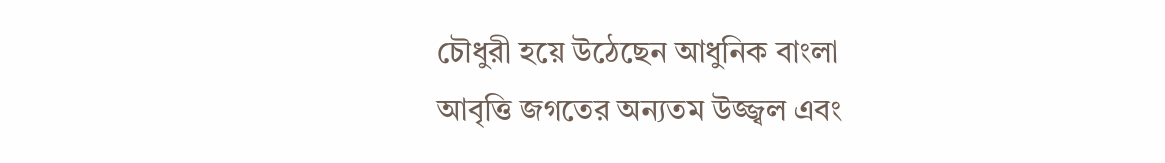চৌধুরী হয়ে উঠেছেন আধুনিক বাংলা আবৃত্তি জগতের অন্যতম উজ্জ্বল এবং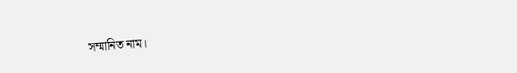সম্মানিত নাম।